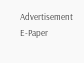Advertisement
E-Paper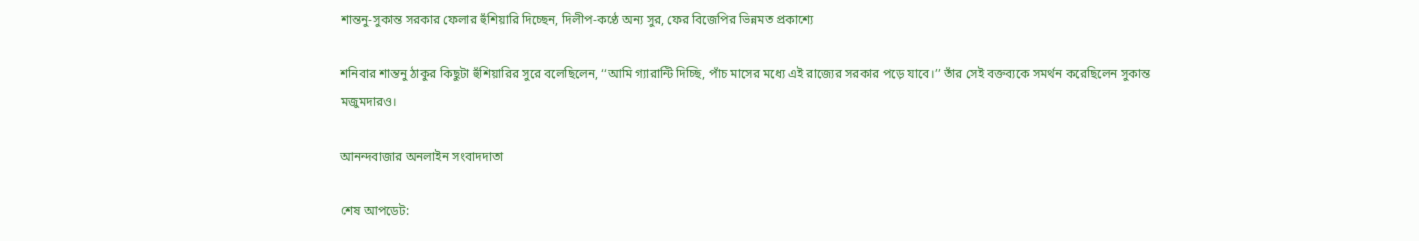শান্তনু-সুকান্ত সরকার ফেলার হুঁশিয়ারি দিচ্ছেন, দিলীপ-কণ্ঠে অন্য সুর, ফের বিজেপির ভিন্নমত প্রকাশ্যে

শনিবার শান্তনু ঠাকুর কিছুটা হুঁশিয়ারির সুরে বলেছিলেন, ‘‘আমি গ্যারান্টি দিচ্ছি, পাঁচ মাসের মধ্যে এই রাজ্যের সরকার পড়ে যাবে।’’ তাঁর সেই বক্তব্যকে সমর্থন করেছিলেন সুকান্ত মজুমদারও।

আনন্দবাজার অনলাইন সংবাদদাতা

শেষ আপডেট: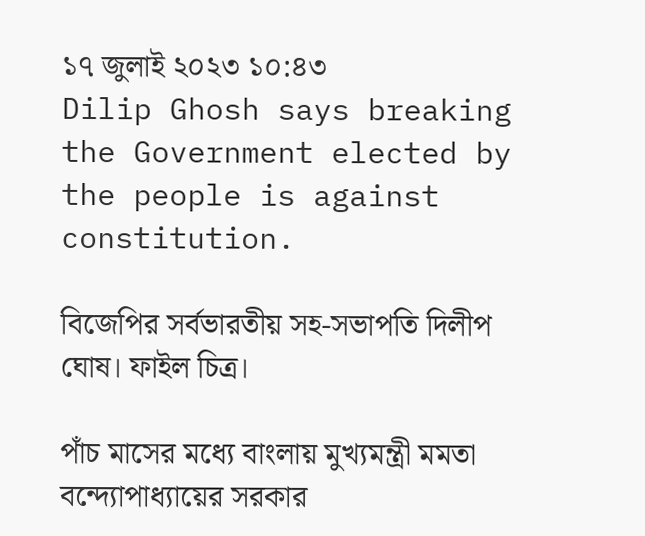১৭ জুলাই ২০২৩ ১০:৪৩
Dilip Ghosh says breaking the Government elected by the people is against constitution.

বিজেপির সর্বভারতীয় সহ-সভাপতি দিলীপ ঘোষ। ফাইল চিত্র।

পাঁচ মাসের মধ্যে বাংলায় মুখ্যমন্ত্রী মমতা বন্দ্যোপাধ্যায়ের সরকার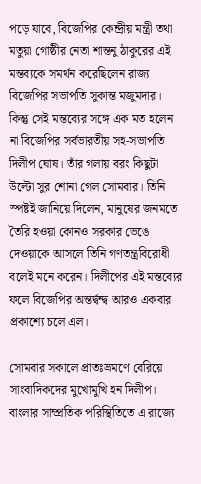পড়ে যাবে, বিজেপির কেন্দ্রীয় মন্ত্রী তথা মতুয়া গোষ্ঠীর নেতা শান্তনু ঠাকুরের এই মন্তব্যকে সমর্থন করেছিলেন রাজ্য বিজেপির সভাপতি সুকান্ত মজুমদার। কিন্তু সেই মন্তব্যের সঙ্গে এক মত হলেন না বিজেপির সর্বভারতীয় সহ-সভাপতি দিলীপ ঘোষ। তাঁর গলায় বরং কিছুটা উল্টো সুর শোনা গেল সোমবার। তিনি স্পষ্টই জানিয়ে দিলেন, মানুষের জনমতে তৈরি হওয়া কোনও সরকার ভেঙে দেওয়াকে আসলে তিনি গণতন্ত্রবিরোধী বলেই মনে করেন। দিলীপের এই মন্তব্যের ফলে বিজেপির অন্তর্দ্বন্দ্ব আরও একবার প্রকাশ্যে চলে এল।

সোমবার সকালে প্রাতঃভ্রমণে বেরিয়ে সাংবাদিকদের মুখোমুখি হন দিলীপ। বাংলার সাম্প্রতিক পরিস্থিতিতে এ রাজ্যে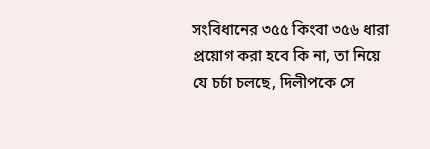সংবিধানের ৩৫৫ কিংবা ৩৫৬ ধারা প্রয়োগ করা হবে কি না, তা নিয়ে যে চর্চা চলছে, দিলীপকে সে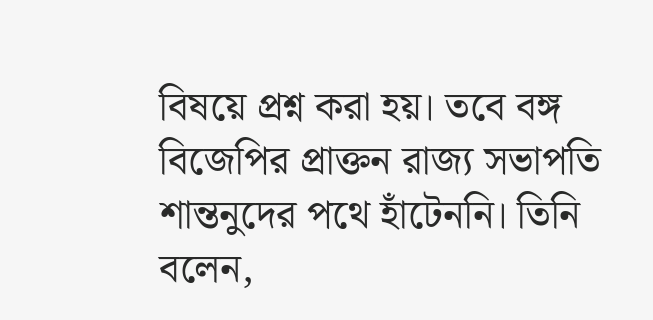বিষয়ে প্রশ্ন করা হয়। তবে বঙ্গ বিজেপির প্রাক্তন রাজ্য সভাপতি শান্তনুদের পথে হাঁটেননি। তিনি বলেন,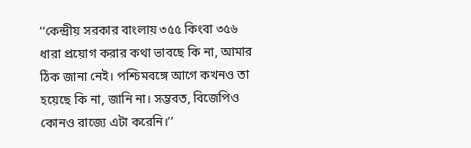‘‘কেন্দ্রীয় সরকার বাংলায় ৩৫৫ কিংবা ৩৫৬ ধারা প্রয়োগ করার কথা ভাবছে কি না, আমার ঠিক জানা নেই। পশ্চিমবঙ্গে আগে কখনও তা হয়েছে কি না, জানি না। সম্ভবত, বিজেপিও কোনও রাজ্যে এটা করেনি।’’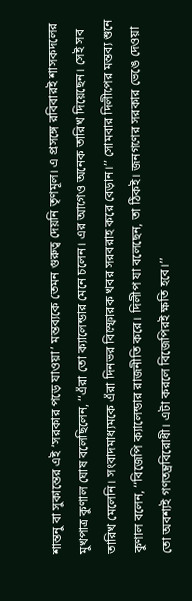শান্তনু বা সুকান্তের এই ‘সরকার পড়ে যাওয়া’ মন্তব্যকে তেমন গুরুত্ব দেয়নি তৃণমূল। এ প্রসঙ্গে রবিবারই শাসকদলের মুখপাত্র কুণাল ঘোষ বলেছিলেন, ‘‘এঁরা তো ক্যালেন্ডার মেনে চলেন। এর আগেও অনেক তারিখ দিয়েছেন। সেই সব তারিখ মেলেনি। সংবাদমাধ্যমকে এঁরা দিনভর বিস্ফোরক খবর সরবরাহ করে বেড়ান।’’ সোমবার দিলীপের মন্তব্য শুনে কুণাল বলেন, ‘‘বিজেপি ক্যালেন্ডার রাজনীতি করে। দিলীপ যা বলেছেন, তা ঠিকই। জনগণের সরকার ভেঙে দেওয়া তো অবশ্যই গণতন্ত্রবিরোধী। এটা করলে বিজেপিরই ক্ষতি হবে।’’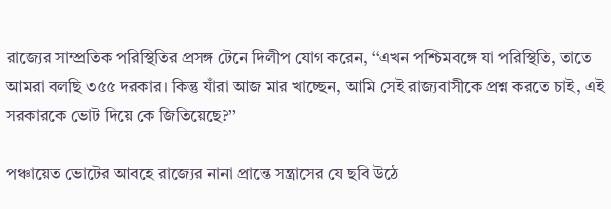রাজ্যের সাম্প্রতিক পরিস্থিতির প্রসঙ্গ টেনে দিলীপ যোগ করেন, ‘‘এখন পশ্চিমবঙ্গে যা পরিস্থিতি, তাতে আমরা বলছি ৩৫৫ দরকার। কিন্তু যাঁরা আজ মার খাচ্ছেন, আমি সেই রাজ্যবাসীকে প্রশ্ন করতে চাই, এই সরকারকে ভোট দিয়ে কে জিতিয়েছে?’’

পঞ্চায়েত ভোটের আবহে রাজ্যের নানা প্রান্তে সন্ত্রাসের যে ছবি উঠে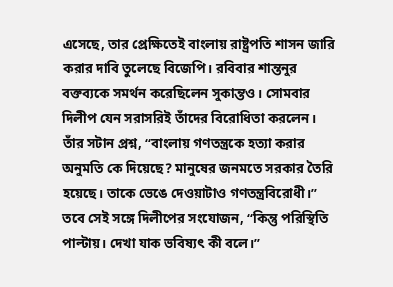এসেছে, তার প্রেক্ষিতেই বাংলায় রাষ্ট্রপতি শাসন জারি করার দাবি তুলেছে বিজেপি। রবিবার শান্তনুর বক্তব্যকে সমর্থন করেছিলেন সুকান্তও। সোমবার দিলীপ যেন সরাসরিই তাঁদের বিরোধিতা করলেন। তাঁর সটান প্রশ্ন, ‘‘বাংলায় গণতন্ত্রকে হত্যা করার অনুমতি কে দিয়েছে? মানুষের জনমতে সরকার তৈরি হয়েছে। তাকে ভেঙে দেওয়াটাও গণতন্ত্রবিরোধী।’’ তবে সেই সঙ্গে দিলীপের সংযোজন, ‘‘কিন্তু পরিস্থিতি পাল্টায়। দেখা যাক ভবিষ্যৎ কী বলে।’’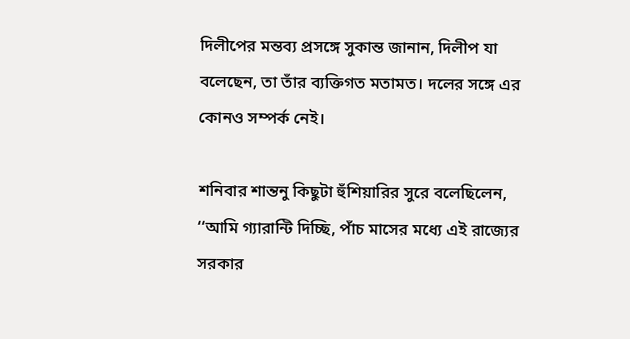দিলীপের মন্তব্য প্রসঙ্গে সুকান্ত জানান, দিলীপ যা বলেছেন, তা তাঁর ব্যক্তিগত মতামত। দলের সঙ্গে এর কোনও সম্পর্ক নেই।

শনিবার শান্তনু কিছুটা হুঁশিয়ারির সুরে বলেছিলেন, ‘‘আমি গ্যারান্টি দিচ্ছি, পাঁচ মাসের মধ্যে এই রাজ্যের সরকার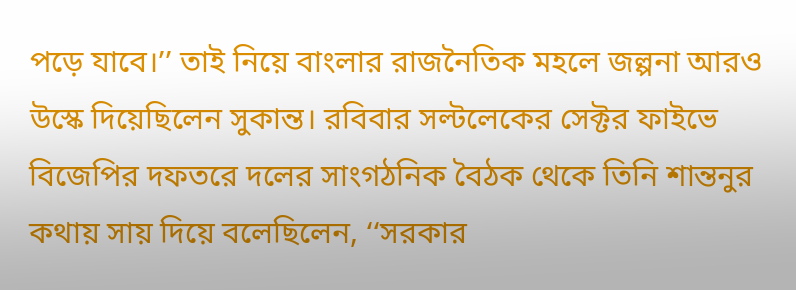পড়ে যাবে।’’ তাই নিয়ে বাংলার রাজনৈতিক মহলে জল্পনা আরও উস্কে দিয়েছিলেন সুকান্ত। রবিবার সল্টলেকের সেক্টর ফাইভে বিজেপির দফতরে দলের সাংগঠনিক বৈঠক থেকে তিনি শান্তনুর কথায় সায় দিয়ে বলেছিলেন, ‘‘সরকার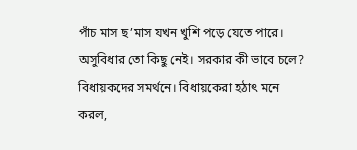পাঁচ মাস ছ’মাস যখন খুশি পড়ে যেতে পারে। অসুবিধার তো কিছু নেই। সরকার কী ভাবে চলে? বিধায়কদের সমর্থনে। বিধায়কেরা হঠাৎ মনে করল,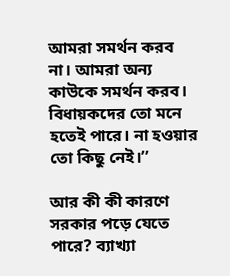আমরা সমর্থন করব না। আমরা অন্য কাউকে সমর্থন করব। বিধায়কদের তো মনে হতেই পারে। না হওয়ার তো কিছু নেই।’’

আর কী কী কারণে সরকার পড়ে যেতে পারে? ব্যাখ্যা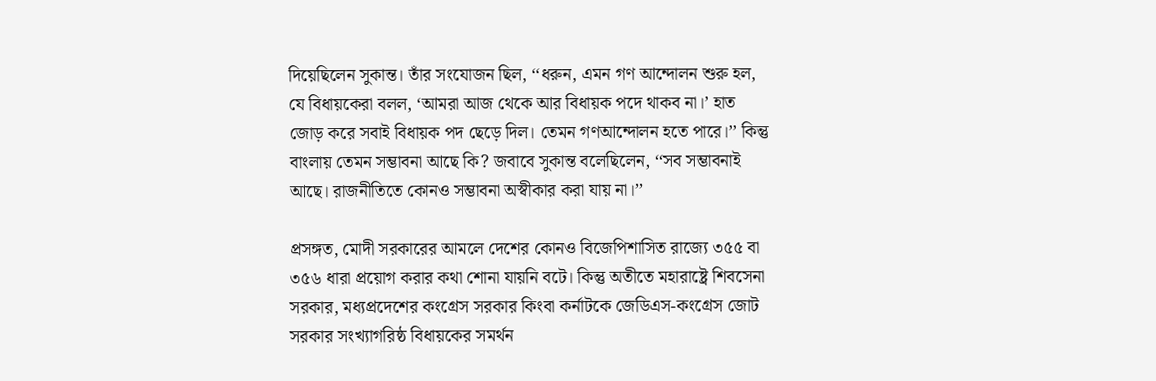দিয়েছিলেন সুকান্ত। তাঁর সংযোজন ছিল, ‘‘ধরুন, এমন গণ আন্দোলন শুরু হল, যে বিধায়কেরা বলল, ‘আমরা আজ থেকে আর বিধায়ক পদে থাকব না।’ হাত জোড় করে সবাই বিধায়ক পদ ছেড়ে দিল। তেমন গণআন্দোলন হতে পারে।’’ কিন্তু বাংলায় তেমন সম্ভাবনা আছে কি? জবাবে সুকান্ত বলেছিলেন, ‘‘সব সম্ভাবনাই আছে। রাজনীতিতে কোনও সম্ভাবনা অস্বীকার করা যায় না।’’

প্রসঙ্গত, মোদী সরকারের আমলে দেশের কোনও বিজেপিশাসিত রাজ্যে ৩৫৫ বা ৩৫৬ ধারা প্রয়োগ করার কথা শোনা যায়নি বটে। কিন্তু অতীতে মহারাষ্ট্রে শিবসেনা সরকার, মধ্যপ্রদেশের কংগ্রেস সরকার কিংবা কর্নাটকে জেডিএস-কংগ্রেস জোট সরকার সংখ্যাগরিষ্ঠ বিধায়কের সমর্থন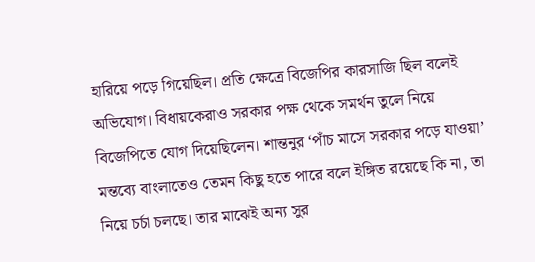হারিয়ে পড়ে গিয়েছিল। প্রতি ক্ষেত্রে বিজেপির কারসাজি ছিল বলেই অভিযোগ। বিধায়কেরাও সরকার পক্ষ থেকে সমর্থন তুলে নিয়ে বিজেপিতে যোগ দিয়েছিলেন। শান্তনুর ‘পাঁচ মাসে সরকার পড়ে যাওয়া’ মন্তব্যে বাংলাতেও তেমন কিছু হতে পারে বলে ইঙ্গিত রয়েছে কি না, তা নিয়ে চর্চা চলছে। তার মাঝেই অন্য সুর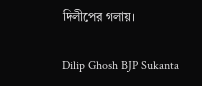দিলীপের গলায়।

Dilip Ghosh BJP Sukanta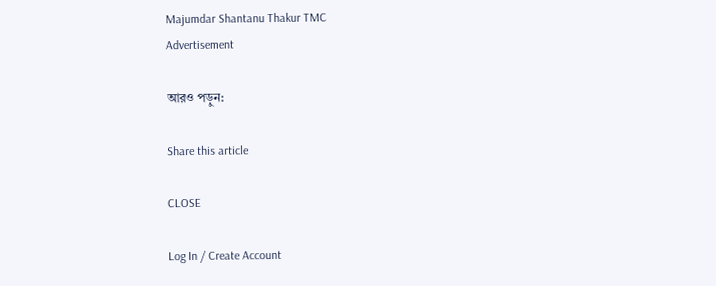Majumdar Shantanu Thakur TMC
Advertisement

আরও পড়ুন:

Share this article

CLOSE

Log In / Create Account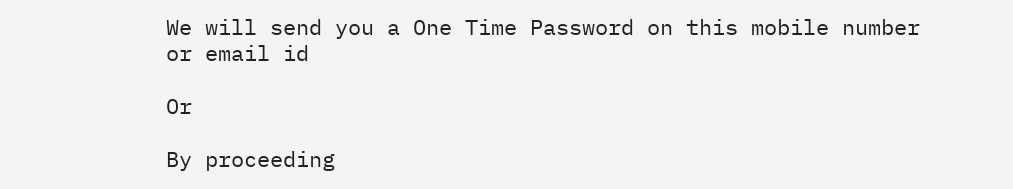We will send you a One Time Password on this mobile number or email id

Or

By proceeding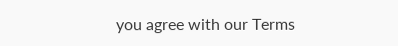you agree with our Terms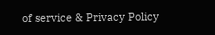of service & Privacy Policy